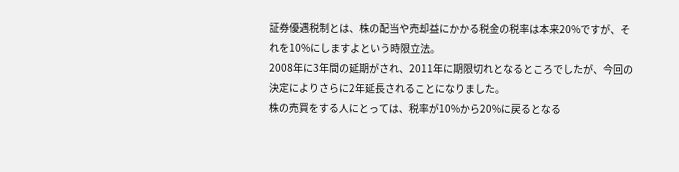証券優遇税制とは、株の配当や売却益にかかる税金の税率は本来20%ですが、それを10%にしますよという時限立法。
2008年に3年間の延期がされ、2011年に期限切れとなるところでしたが、今回の決定によりさらに2年延長されることになりました。
株の売買をする人にとっては、税率が10%から20%に戻るとなる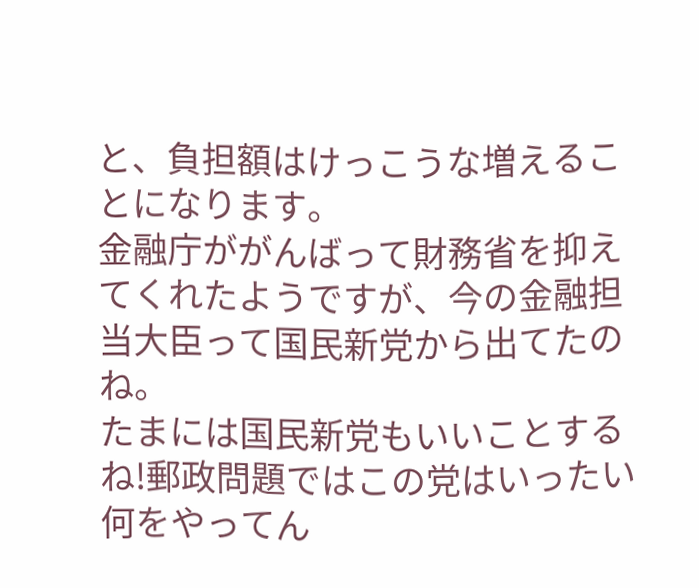と、負担額はけっこうな増えることになります。
金融庁ががんばって財務省を抑えてくれたようですが、今の金融担当大臣って国民新党から出てたのね。
たまには国民新党もいいことするね!郵政問題ではこの党はいったい何をやってん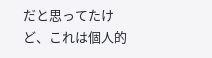だと思ってたけど、これは個人的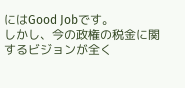にはGood Jobです。
しかし、今の政権の税金に関するビジョンが全く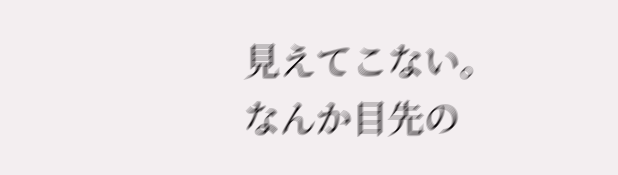見えてこない。
なんか目先の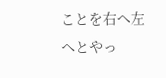ことを右へ左へとやっ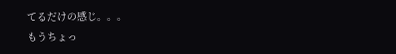てるだけの感じ。。。
もうちょっ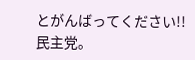とがんばってください!!民主党。